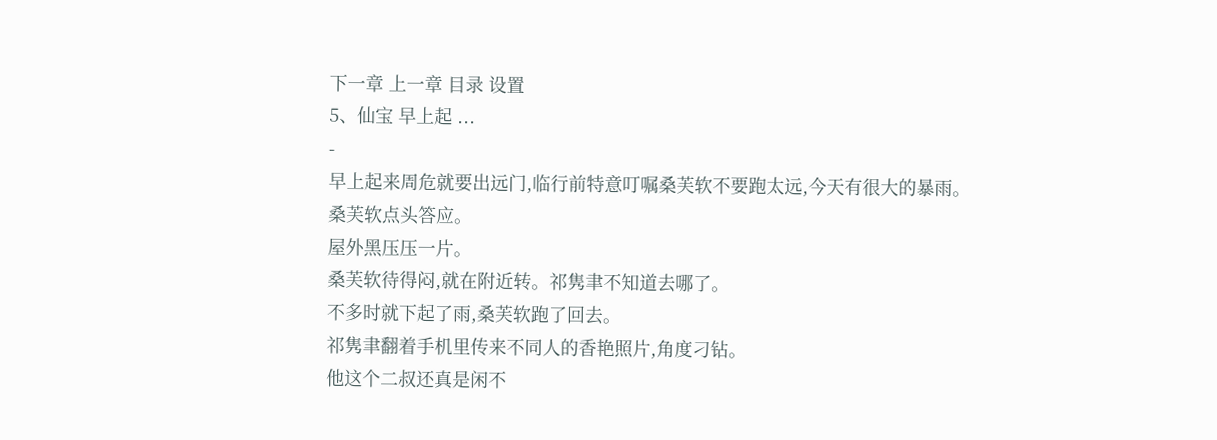下一章 上一章 目录 设置
5、仙宝 早上起 ...
-
早上起来周危就要出远门,临行前特意叮嘱桑芙软不要跑太远,今天有很大的暴雨。
桑芙软点头答应。
屋外黑压压一片。
桑芙软待得闷,就在附近转。祁隽聿不知道去哪了。
不多时就下起了雨,桑芙软跑了回去。
祁隽聿翻着手机里传来不同人的香艳照片,角度刁钻。
他这个二叔还真是闲不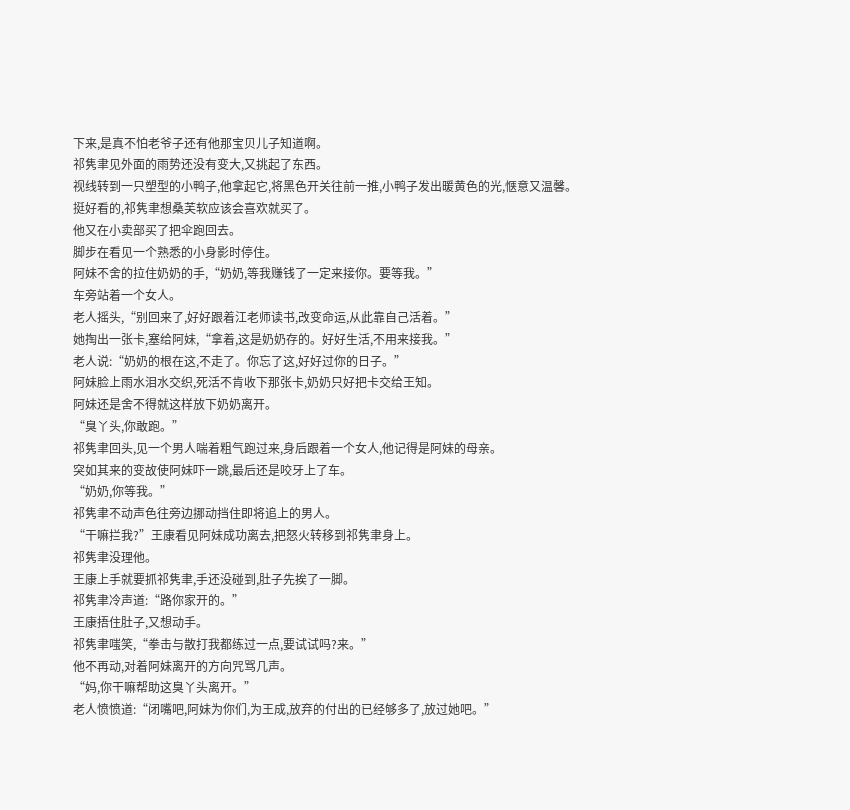下来,是真不怕老爷子还有他那宝贝儿子知道啊。
祁隽聿见外面的雨势还没有变大,又挑起了东西。
视线转到一只塑型的小鸭子,他拿起它,将黑色开关往前一推,小鸭子发出暖黄色的光,惬意又温馨。
挺好看的,祁隽聿想桑芙软应该会喜欢就买了。
他又在小卖部买了把伞跑回去。
脚步在看见一个熟悉的小身影时停住。
阿妹不舍的拉住奶奶的手,“奶奶,等我赚钱了一定来接你。要等我。”
车旁站着一个女人。
老人摇头,“别回来了,好好跟着江老师读书,改变命运,从此靠自己活着。”
她掏出一张卡,塞给阿妹,“拿着,这是奶奶存的。好好生活,不用来接我。”
老人说:“奶奶的根在这,不走了。你忘了这,好好过你的日子。”
阿妹脸上雨水泪水交织,死活不肯收下那张卡,奶奶只好把卡交给王知。
阿妹还是舍不得就这样放下奶奶离开。
“臭丫头,你敢跑。”
祁隽聿回头,见一个男人喘着粗气跑过来,身后跟着一个女人,他记得是阿妹的母亲。
突如其来的变故使阿妹吓一跳,最后还是咬牙上了车。
“奶奶,你等我。”
祁隽聿不动声色往旁边挪动挡住即将追上的男人。
“干嘛拦我?”王康看见阿妹成功离去,把怒火转移到祁隽聿身上。
祁隽聿没理他。
王康上手就要抓祁隽聿,手还没碰到,肚子先挨了一脚。
祁隽聿冷声道:“路你家开的。”
王康捂住肚子,又想动手。
祁隽聿嗤笑,“拳击与散打我都练过一点,要试试吗?来。”
他不再动,对着阿妹离开的方向咒骂几声。
“妈,你干嘛帮助这臭丫头离开。”
老人愤愤道:“闭嘴吧,阿妹为你们,为王成,放弃的付出的已经够多了,放过她吧。”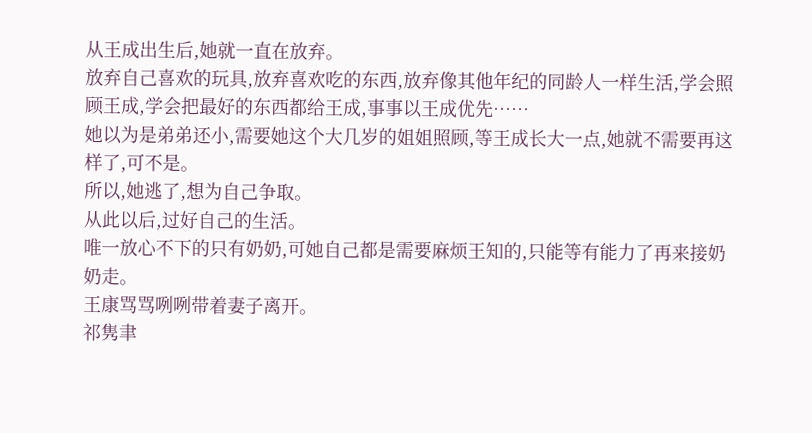从王成出生后,她就一直在放弃。
放弃自己喜欢的玩具,放弃喜欢吃的东西,放弃像其他年纪的同龄人一样生活,学会照顾王成,学会把最好的东西都给王成,事事以王成优先……
她以为是弟弟还小,需要她这个大几岁的姐姐照顾,等王成长大一点,她就不需要再这样了,可不是。
所以,她逃了,想为自己争取。
从此以后,过好自己的生活。
唯一放心不下的只有奶奶,可她自己都是需要麻烦王知的,只能等有能力了再来接奶奶走。
王康骂骂咧咧带着妻子离开。
祁隽聿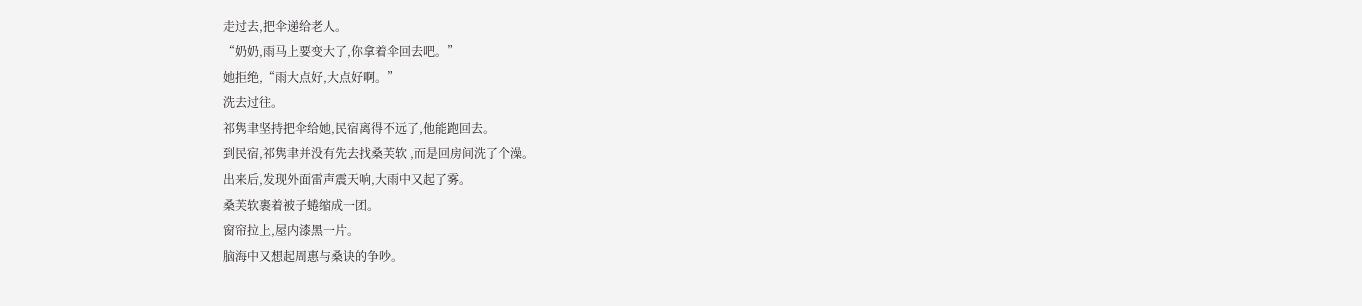走过去,把伞递给老人。
“奶奶,雨马上要变大了,你拿着伞回去吧。”
她拒绝,“雨大点好,大点好啊。”
洗去过往。
祁隽聿坚持把伞给她,民宿离得不远了,他能跑回去。
到民宿,祁隽聿并没有先去找桑芙软 ,而是回房间洗了个澡。
出来后,发现外面雷声震天响,大雨中又起了雾。
桑芙软裹着被子蜷缩成一团。
窗帘拉上,屋内漆黑一片。
脑海中又想起周惠与桑诀的争吵。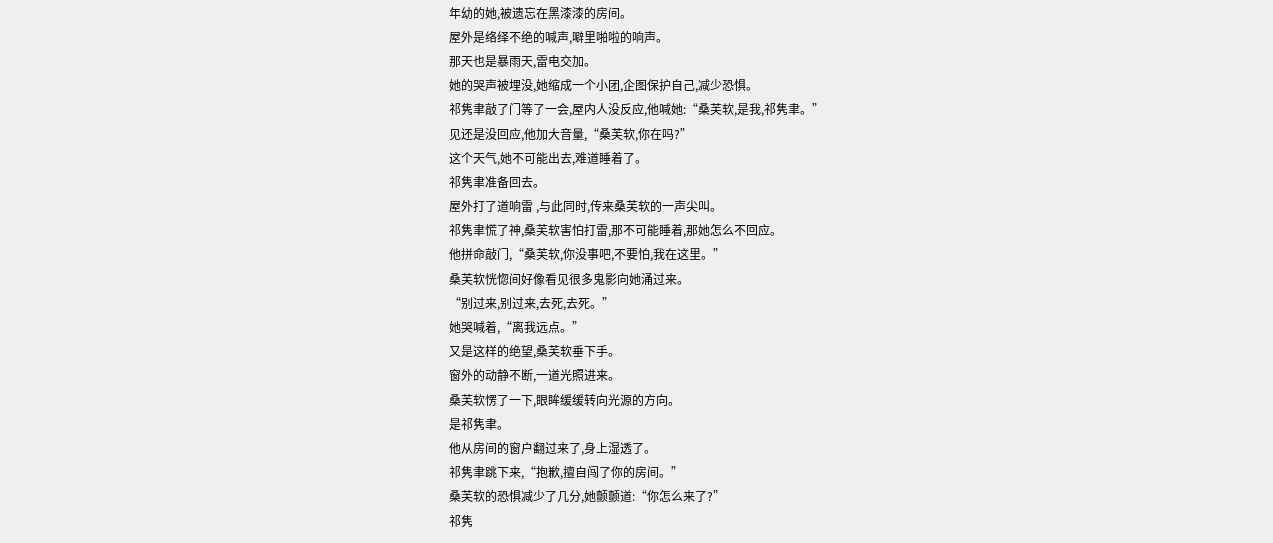年幼的她,被遗忘在黑漆漆的房间。
屋外是络绎不绝的喊声,噼里啪啦的响声。
那天也是暴雨天,雷电交加。
她的哭声被埋没,她缩成一个小团,企图保护自己,减少恐惧。
祁隽聿敲了门等了一会,屋内人没反应,他喊她:“桑芙软,是我,祁隽聿。”
见还是没回应,他加大音量,“桑芙软,你在吗?”
这个天气,她不可能出去,难道睡着了。
祁隽聿准备回去。
屋外打了道响雷 ,与此同时,传来桑芙软的一声尖叫。
祁隽聿慌了神,桑芙软害怕打雷,那不可能睡着,那她怎么不回应。
他拼命敲门,“桑芙软,你没事吧,不要怕,我在这里。”
桑芙软恍惚间好像看见很多鬼影向她涌过来。
“别过来,别过来,去死,去死。”
她哭喊着,“离我远点。”
又是这样的绝望,桑芙软垂下手。
窗外的动静不断,一道光照进来。
桑芙软愣了一下,眼眸缓缓转向光源的方向。
是祁隽聿。
他从房间的窗户翻过来了,身上湿透了。
祁隽聿跳下来,“抱歉,擅自闯了你的房间。”
桑芙软的恐惧减少了几分,她颤颤道:“你怎么来了?”
祁隽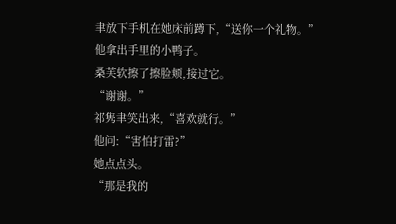聿放下手机在她床前蹲下,“送你一个礼物。”
他拿出手里的小鸭子。
桑芙软擦了擦脸颊,接过它。
“谢谢。”
祁隽聿笑出来,“喜欢就行。”
他问:“害怕打雷?”
她点点头。
“那是我的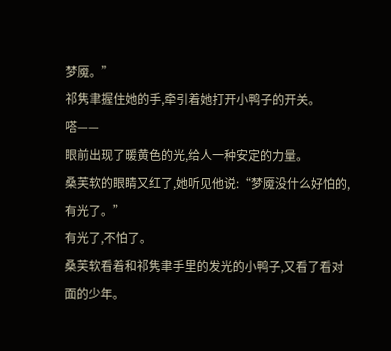梦魇。”
祁隽聿握住她的手,牵引着她打开小鸭子的开关。
嗒——
眼前出现了暖黄色的光,给人一种安定的力量。
桑芙软的眼睛又红了,她听见他说:“梦魇没什么好怕的,有光了。”
有光了,不怕了。
桑芙软看着和祁隽聿手里的发光的小鸭子,又看了看对面的少年。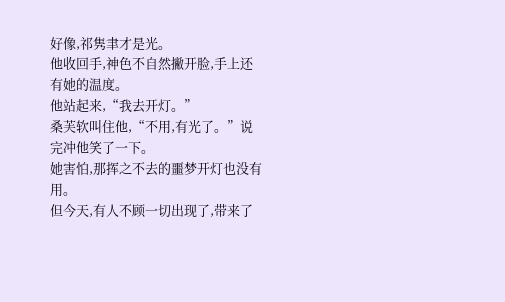好像,祁隽聿才是光。
他收回手,神色不自然撇开脸,手上还有她的温度。
他站起来,“我去开灯。”
桑芙软叫住他,“不用,有光了。”说完冲他笑了一下。
她害怕,那挥之不去的噩梦开灯也没有用。
但今天,有人不顾一切出现了,带来了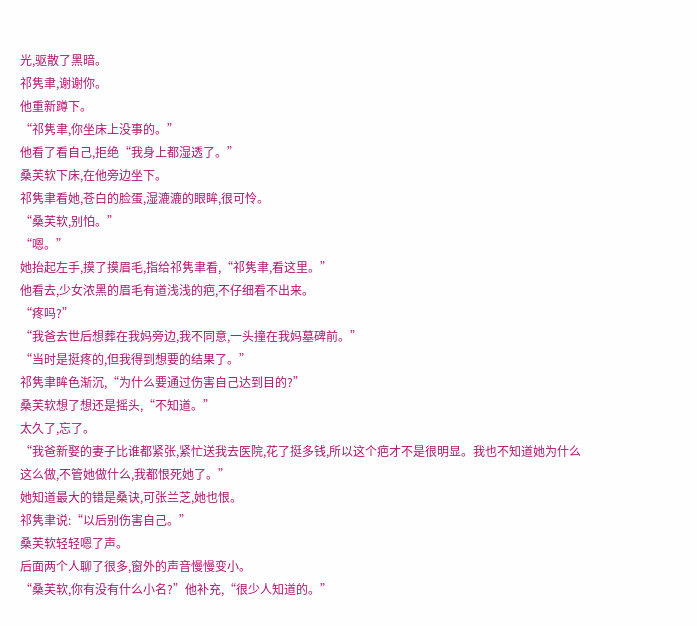光,驱散了黑暗。
祁隽聿,谢谢你。
他重新蹲下。
“祁隽聿,你坐床上没事的。”
他看了看自己,拒绝“我身上都湿透了。”
桑芙软下床,在他旁边坐下。
祁隽聿看她,苍白的脸蛋,湿漉漉的眼眸,很可怜。
“桑芙软,别怕。”
“嗯。”
她抬起左手,摸了摸眉毛,指给祁隽聿看,“祁隽聿,看这里。”
他看去,少女浓黑的眉毛有道浅浅的疤,不仔细看不出来。
“疼吗?”
“我爸去世后想葬在我妈旁边,我不同意,一头撞在我妈墓碑前。”
“当时是挺疼的,但我得到想要的结果了。”
祁隽聿眸色渐沉,“为什么要通过伤害自己达到目的?”
桑芙软想了想还是摇头,“不知道。”
太久了,忘了。
“我爸新娶的妻子比谁都紧张,紧忙送我去医院,花了挺多钱,所以这个疤才不是很明显。我也不知道她为什么这么做,不管她做什么,我都恨死她了。”
她知道最大的错是桑诀,可张兰芝,她也恨。
祁隽聿说:“以后别伤害自己。”
桑芙软轻轻嗯了声。
后面两个人聊了很多,窗外的声音慢慢变小。
“桑芙软,你有没有什么小名?”他补充,“很少人知道的。”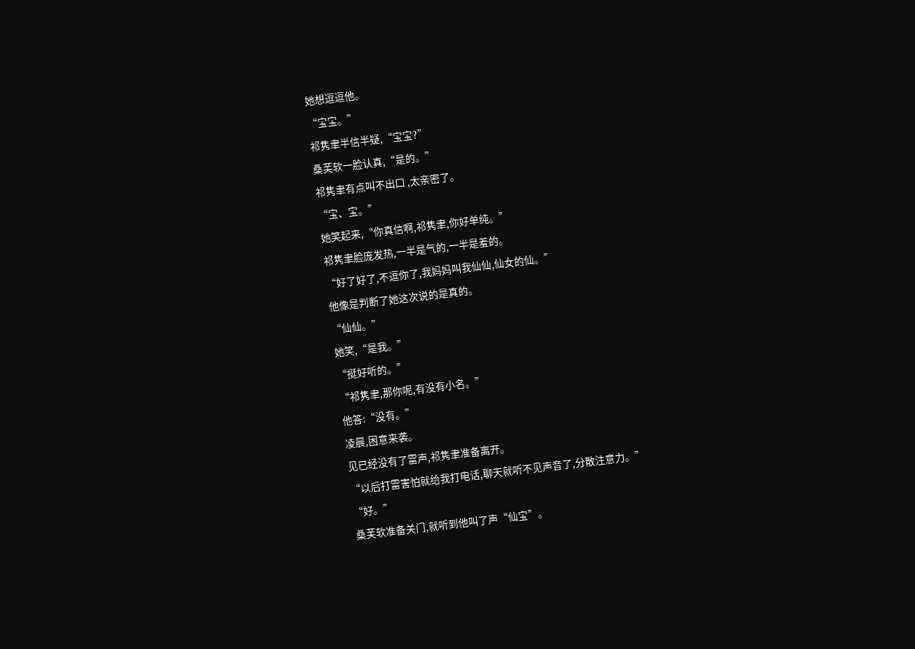她想逗逗他。
“宝宝。”
祁隽聿半信半疑,“宝宝?”
桑芙软一脸认真,“是的。”
祁隽聿有点叫不出口 ,太亲密了。
“宝、宝。”
她笑起来,“你真信啊,祁隽聿,你好单纯。”
祁隽聿脸庞发热,一半是气的,一半是羞的。
“好了好了,不逗你了,我妈妈叫我仙仙,仙女的仙。”
他像是判断了她这次说的是真的。
“仙仙。”
她笑,“是我。”
“挺好听的。”
“祁隽聿,那你呢,有没有小名。”
他答:“没有。”
凌晨,困意来袭。
见已经没有了雷声,祁隽聿准备离开。
“以后打雷害怕就给我打电话,聊天就听不见声音了,分散注意力。”
“好。”
桑芙软准备关门,就听到他叫了声“仙宝”。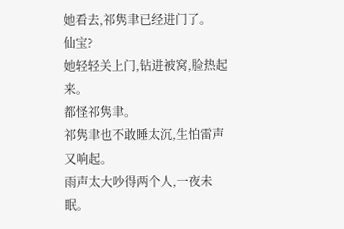她看去,祁隽聿已经进门了。
仙宝?
她轻轻关上门,钻进被窝,脸热起来。
都怪祁隽聿。
祁隽聿也不敢睡太沉,生怕雷声又响起。
雨声太大吵得两个人,一夜未眠。